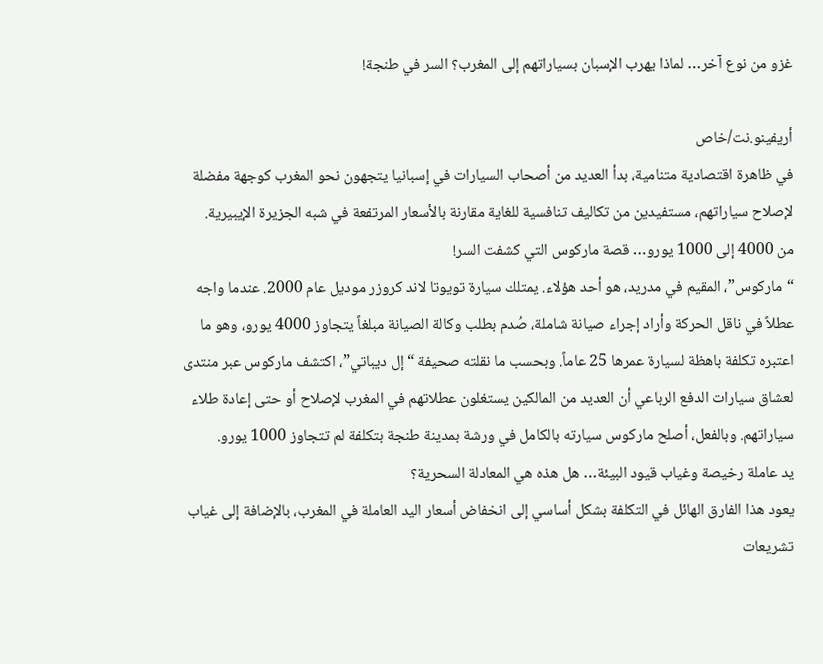غزو من نوع آخر… لماذا يهرب الإسبان بسياراتهم إلى المغرب؟ السر في طنجة!

أريفينو.نت/خاص
في ظاهرة اقتصادية متنامية، بدأ العديد من أصحاب السيارات في إسبانيا يتجهون نحو المغرب كوجهة مفضلة لإصلاح سياراتهم، مستفيدين من تكاليف تنافسية للغاية مقارنة بالأسعار المرتفعة في شبه الجزيرة الإيبيرية.
من 4000 إلى 1000 يورو… قصة ماركوس التي كشفت السر!
“ماركوس”، المقيم في مدريد، هو أحد هؤلاء. يمتلك سيارة تويوتا لاند كروزر موديل عام 2000. عندما واجه عطلاً في ناقل الحركة وأراد إجراء صيانة شاملة، صُدم بطلب وكالة الصيانة مبلغاً يتجاوز 4000 يورو، وهو ما اعتبره تكلفة باهظة لسيارة عمرها 25 عاماً. وبحسب ما نقلته صحيفة “إل ديباتي”، اكتشف ماركوس عبر منتدى لعشاق سيارات الدفع الرباعي أن العديد من المالكين يستغلون عطلاتهم في المغرب لإصلاح أو حتى إعادة طلاء سياراتهم. وبالفعل، أصلح ماركوس سيارته بالكامل في ورشة بمدينة طنجة بتكلفة لم تتجاوز 1000 يورو.
يد عاملة رخيصة وغياب قيود البيئة… هل هذه هي المعادلة السحرية؟
يعود هذا الفارق الهائل في التكلفة بشكل أساسي إلى انخفاض أسعار اليد العاملة في المغرب، بالإضافة إلى غياب تشريعات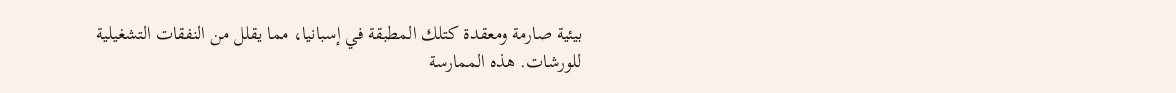بيئية صارمة ومعقدة كتلك المطبقة في إسبانيا، مما يقلل من النفقات التشغيلية للورشات. هذه الممارسة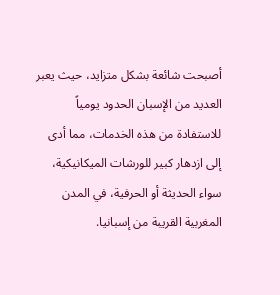أصبحت شائعة بشكل متزايد، حيث يعبر العديد من الإسبان الحدود يومياً للاستفادة من هذه الخدمات، مما أدى إلى ازدهار كبير للورشات الميكانيكية، سواء الحديثة أو الحرفية، في المدن المغربية القريبة من إسبانيا.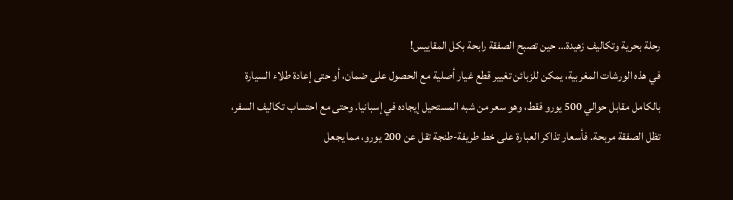رحلة بحرية وتكاليف زهيدة… حين تصبح الصفقة رابحة بكل المقاييس!
في هذه الورشات المغربية، يمكن للزبائن تغيير قطع غيار أصلية مع الحصول على ضمان، أو حتى إعادة طلاء السيارة بالكامل مقابل حوالي 500 يورو فقط، وهو سعر من شبه المستحيل إيجاده في إسبانيا. وحتى مع احتساب تكاليف السفر، تظل الصفقة مربحة. فأسعار تذاكر العبارة على خط طريفة-طنجة تقل عن 200 يورو، مما يجعل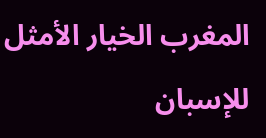المغرب الخيار الأمثل للإسبان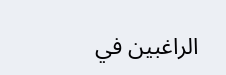الراغبين في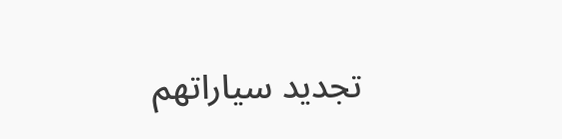تجديد سياراتهم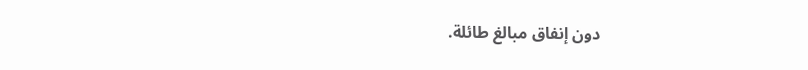دون إنفاق مبالغ طائلة.